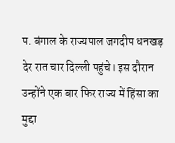प. बंगाल के राज्यपाल जगदीप धनखड़ देर रात चार दिल्ली पहुंचे। इस दौरान उन्होंने एक बार फिर राज्य में हिंसा का मुद्दा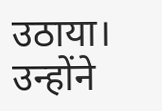उठाया। उन्होंने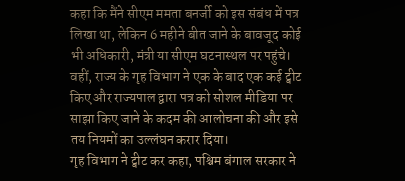कहा कि मैंने सीएम ममता बनर्जी को इस संबंध में पत्र लिखा था, लेकिन 6 महीने बीत जाने के बावजूद कोई भी अधिकारी, मंत्री या सीएम घटनास्थल पर पहुंचे।
वहीं, राज्य के गृह विभाग ने एक के बाद एक कई ट्वीट किए और राज्यपाल द्वारा पत्र को सोशल मीडिया पर साझा किए जाने के कदम की आलोचना की और इसे तय नियमों का उल्लंघन करार दिया।
गृह विभाग ने ट्वीट कर कहा, पश्चिम बंगाल सरकार ने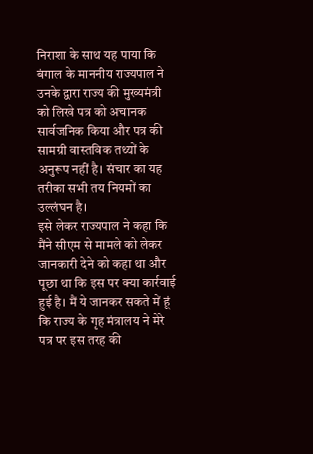निराशा के साथ यह पाया कि बंगाल के माननीय राज्यपाल ने उनके द्वारा राज्य की मुख्यमंत्री को लिखे पत्र को अचानक सार्वजनिक किया और पत्र की सामग्री वास्तविक तथ्यों के अनुरूप नहीं है। संचार का यह तरीका सभी तय नियमों का उल्लंघन है।
इसे लेकर राज्यपाल ने कहा कि मैंने सीएम से मामले को लेकर जानकारी देने को कहा था और पूछा था कि इस पर क्या कार्रवाई हुई है। मैं ये जानकर सकते में हूं कि राज्य के गृह मंत्रालय ने मेरे पत्र पर इस तरह की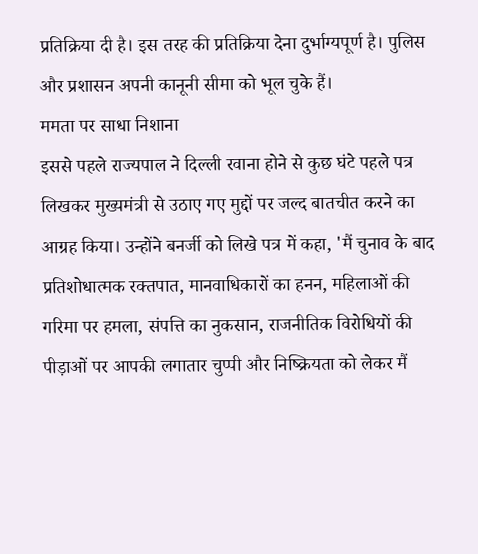प्रतिक्रिया दी है। इस तरह की प्रतिक्रिया देना दुर्भाग्यपूर्ण है। पुलिस और प्रशासन अपनी कानूनी सीमा को भूल चुके हैं।
ममता पर साधा निशाना
इससे पहले राज्यपाल ने दिल्ली रवाना होने से कुछ घंटे पहले पत्र लिखकर मुख्यमंत्री से उठाए गए मुद्दों पर जल्द बातचीत करने का आग्रह किया। उन्होंने बनर्जी को लिखे पत्र में कहा, 'मैं चुनाव के बाद प्रतिशोधात्मक रक्तपात, मानवाधिकारों का हनन, महिलाओं की गरिमा पर हमला, संपत्ति का नुकसान, राजनीतिक विरोधियों की पीड़ाओं पर आपकी लगातार चुप्पी और निष्क्रियता को लेकर मैं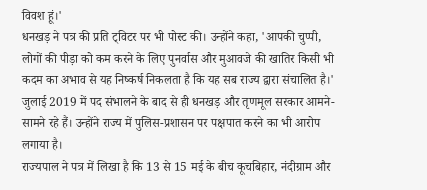विवश हूं।'
धनखड़ ने पत्र की प्रति ट्विटर पर भी पोस्ट की। उन्होंने कहा, 'आपकी चुप्पी, लोगों की पीड़ा को कम करने के लिए पुनर्वास और मुआवजे की खातिर किसी भी कदम का अभाव से यह निष्कर्ष निकलता है कि यह सब राज्य द्वारा संचालित है।' जुलाई 2019 में पद संभालने के बाद से ही धनखड़ और तृणमूल सरकार आमने-सामने रहे हैं। उन्होंने राज्य में पुलिस-प्रशासन पर पक्षपात करने का भी आरोप लगाया है।
राज्यपाल ने पत्र में लिखा है कि 13 से 15 मई के बीच कूचबिहार, नंदीग्राम और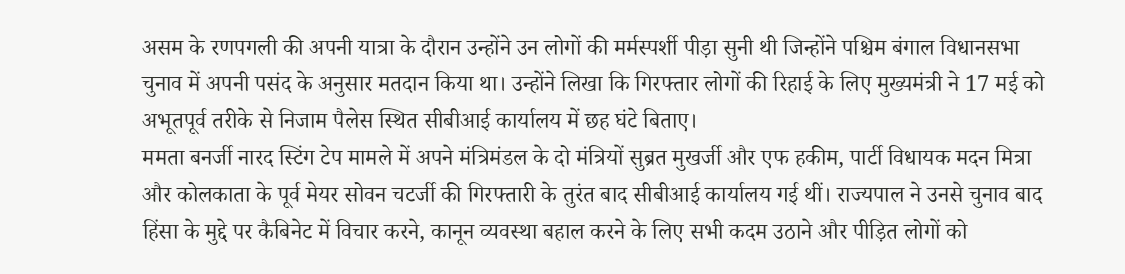असम के रणपगली की अपनी यात्रा के दौरान उन्होंने उन लोगों की मर्मस्पर्शी पीड़ा सुनी थी जिन्होंने पश्चिम बंगाल विधानसभा चुनाव में अपनी पसंद के अनुसार मतदान किया था। उन्होंने लिखा कि गिरफ्तार लोगों की रिहाई के लिए मुख्यमंत्री ने 17 मई को अभूतपूर्व तरीके से निजाम पैलेस स्थित सीबीआई कार्यालय में छह घंटे बिताए।
ममता बनर्जी नारद स्टिंग टेप मामले में अपने मंत्रिमंडल के दो मंत्रियों सुब्रत मुखर्जी और एफ हकीम, पार्टी विधायक मदन मित्रा और कोलकाता के पूर्व मेयर सोवन चटर्जी की गिरफ्तारी के तुरंत बाद सीबीआई कार्यालय गई थीं। राज्यपाल ने उनसे चुनाव बाद हिंसा के मुद्दे पर कैबिनेट में विचार करने, कानून व्यवस्था बहाल करने के लिए सभी कदम उठाने और पीड़ित लोगों को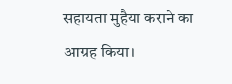सहायता मुहैया कराने का आग्रह किया।